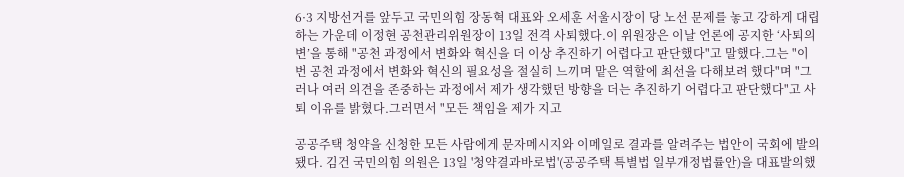6·3 지방선거를 앞두고 국민의힘 장동혁 대표와 오세훈 서울시장이 당 노선 문제를 놓고 강하게 대립하는 가운데 이정현 공천관리위원장이 13일 전격 사퇴했다.이 위원장은 이날 언론에 공지한 ‘사퇴의 변’을 통해 "공천 과정에서 변화와 혁신을 더 이상 추진하기 어렵다고 판단했다"고 말했다.그는 "이번 공천 과정에서 변화와 혁신의 필요성을 절실히 느끼며 맡은 역할에 최선을 다해보려 했다"며 "그러나 여러 의견을 존중하는 과정에서 제가 생각했던 방향을 더는 추진하기 어렵다고 판단했다"고 사퇴 이유를 밝혔다.그러면서 "모든 책임을 제가 지고

공공주택 청약을 신청한 모든 사람에게 문자메시지와 이메일로 결과를 알려주는 법안이 국회에 발의됐다. 김건 국민의힘 의원은 13일 '청약결과바로법'(공공주택 특별법 일부개정법률안)을 대표발의했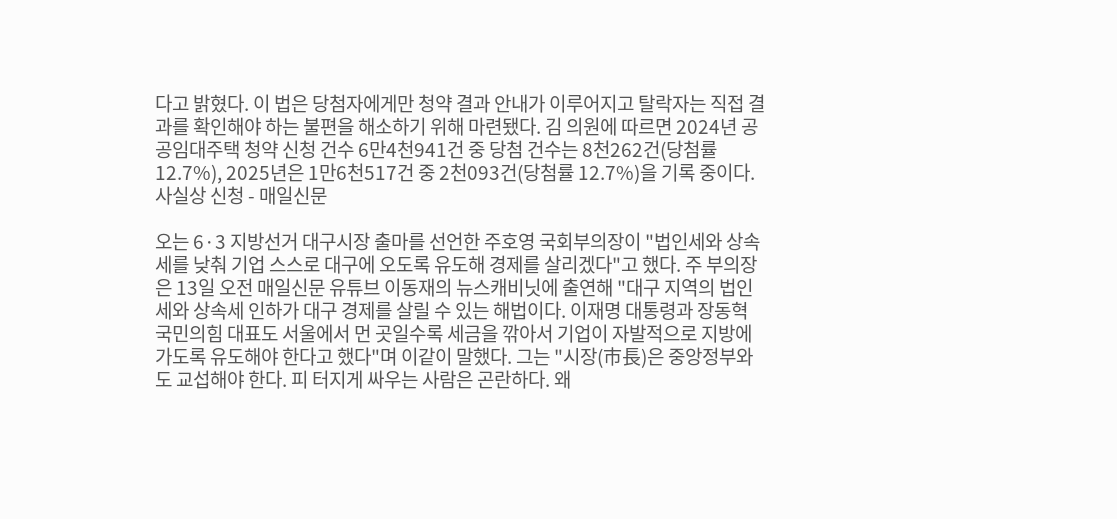다고 밝혔다. 이 법은 당첨자에게만 청약 결과 안내가 이루어지고 탈락자는 직접 결과를 확인해야 하는 불편을 해소하기 위해 마련됐다. 김 의원에 따르면 2024년 공공임대주택 청약 신청 건수 6만4천941건 중 당첨 건수는 8천262건(당첨률 12.7%), 2025년은 1만6천517건 중 2천093건(당첨률 12.7%)을 기록 중이다. 사실상 신청 - 매일신문

오는 6·3 지방선거 대구시장 출마를 선언한 주호영 국회부의장이 "법인세와 상속세를 낮춰 기업 스스로 대구에 오도록 유도해 경제를 살리겠다"고 했다. 주 부의장은 13일 오전 매일신문 유튜브 이동재의 뉴스캐비닛에 출연해 "대구 지역의 법인세와 상속세 인하가 대구 경제를 살릴 수 있는 해법이다. 이재명 대통령과 장동혁 국민의힘 대표도 서울에서 먼 곳일수록 세금을 깎아서 기업이 자발적으로 지방에 가도록 유도해야 한다고 했다"며 이같이 말했다. 그는 "시장(市長)은 중앙정부와도 교섭해야 한다. 피 터지게 싸우는 사람은 곤란하다. 왜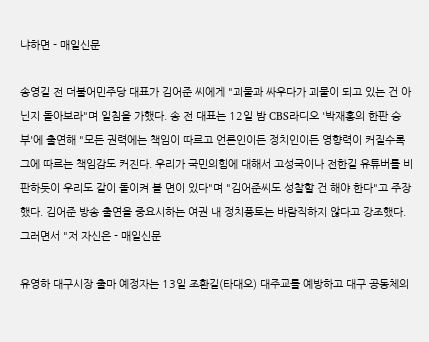냐하면 - 매일신문

송영길 전 더불어민주당 대표가 김어준 씨에게 "괴물과 싸우다가 괴물이 되고 있는 건 아닌지 돌아보라"며 일침을 가했다. 송 전 대표는 12일 밤 CBS라디오 '박재홍의 한판 승부'에 출연해 "모든 권력에는 책임이 따르고 언론인이든 정치인이든 영향력이 커질수록 그에 따르는 책임감도 커진다. 우리가 국민의힘에 대해서 고성국이나 전한길 유튜버를 비판하듯이 우리도 같이 돌이켜 볼 면이 있다"며 "김어준씨도 성찰할 건 해야 한다"고 주장했다. 김어준 방송 출연을 중요시하는 여권 내 정치풍토는 바람직하지 않다고 강조했다. 그러면서 "저 자신은 - 매일신문

유영하 대구시장 출마 예정자는 13일 조환길(타대오) 대주교를 예방하고 대구 공동체의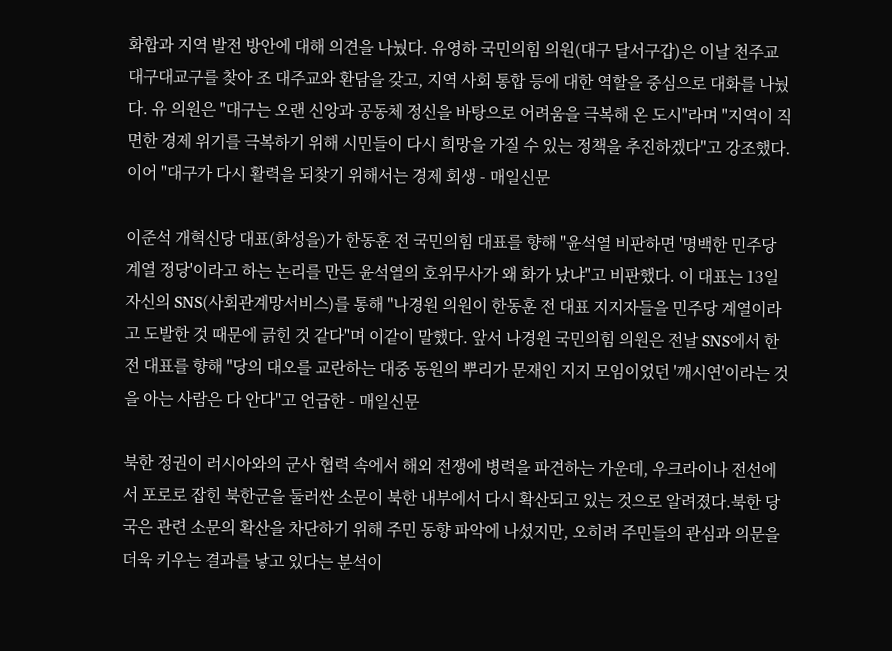화합과 지역 발전 방안에 대해 의견을 나눴다. 유영하 국민의힘 의원(대구 달서구갑)은 이날 천주교 대구대교구를 찾아 조 대주교와 환담을 갖고, 지역 사회 통합 등에 대한 역할을 중심으로 대화를 나눴다. 유 의원은 "대구는 오랜 신앙과 공동체 정신을 바탕으로 어려움을 극복해 온 도시"라며 "지역이 직면한 경제 위기를 극복하기 위해 시민들이 다시 희망을 가질 수 있는 정책을 추진하겠다"고 강조했다. 이어 "대구가 다시 활력을 되찾기 위해서는 경제 회생 - 매일신문

이준석 개혁신당 대표(화성을)가 한동훈 전 국민의힘 대표를 향해 "윤석열 비판하면 '명백한 민주당 계열 정당'이라고 하는 논리를 만든 윤석열의 호위무사가 왜 화가 났냐"고 비판했다. 이 대표는 13일 자신의 SNS(사회관계망서비스)를 통해 "나경원 의원이 한동훈 전 대표 지지자들을 민주당 계열이라고 도발한 것 때문에 긁힌 것 같다"며 이같이 말했다. 앞서 나경원 국민의힘 의원은 전날 SNS에서 한 전 대표를 향해 "당의 대오를 교란하는 대중 동원의 뿌리가 문재인 지지 모임이었던 '깨시연'이라는 것을 아는 사람은 다 안다"고 언급한 - 매일신문

북한 정권이 러시아와의 군사 협력 속에서 해외 전쟁에 병력을 파견하는 가운데, 우크라이나 전선에서 포로로 잡힌 북한군을 둘러싼 소문이 북한 내부에서 다시 확산되고 있는 것으로 알려졌다.북한 당국은 관련 소문의 확산을 차단하기 위해 주민 동향 파악에 나섰지만, 오히려 주민들의 관심과 의문을 더욱 키우는 결과를 낳고 있다는 분석이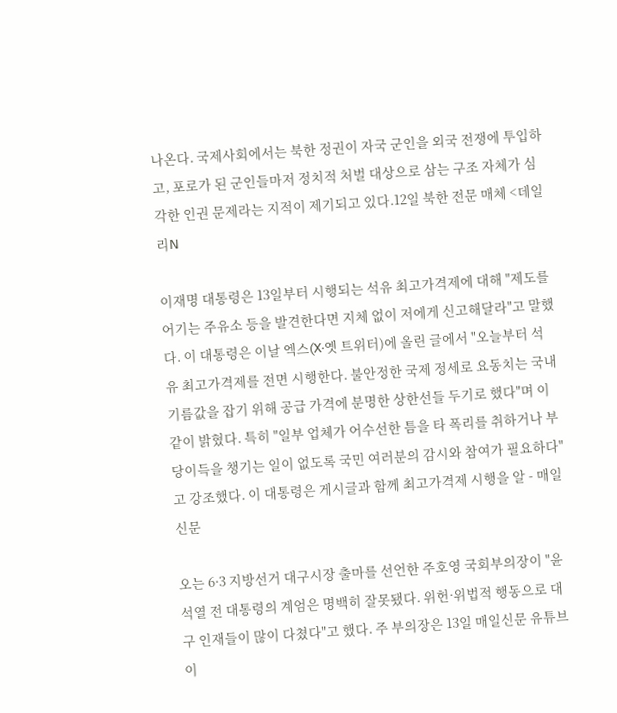나온다. 국제사회에서는 북한 정권이 자국 군인을 외국 전쟁에 투입하고, 포로가 된 군인들마저 정치적 처벌 대상으로 삼는 구조 자체가 심각한 인권 문제라는 지적이 제기되고 있다.12일 북한 전문 매체 <데일리N

이재명 대통령은 13일부터 시행되는 석유 최고가격제에 대해 "제도를 어기는 주유소 등을 발견한다면 지체 없이 저에게 신고해달라"고 말했다. 이 대통령은 이날 엑스(X·옛 트위터)에 올린 글에서 "오늘부터 석유 최고가격제를 전면 시행한다. 불안정한 국제 정세로 요동치는 국내 기름값을 잡기 위해 공급 가격에 분명한 상한선들 두기로 했다"며 이같이 밝혔다. 특히 "일부 업체가 어수선한 틈을 타 폭리를 취하거나 부당이득을 챙기는 일이 없도록 국민 여러분의 감시와 참여가 필요하다"고 강조했다. 이 대통령은 게시글과 함께 최고가격제 시행을 알 - 매일신문

오는 6·3 지방선거 대구시장 출마를 선언한 주호영 국회부의장이 "윤석열 전 대통령의 계엄은 명백히 잘못됐다. 위헌·위법적 행동으로 대구 인재들이 많이 다쳤다"고 했다. 주 부의장은 13일 매일신문 유튜브 이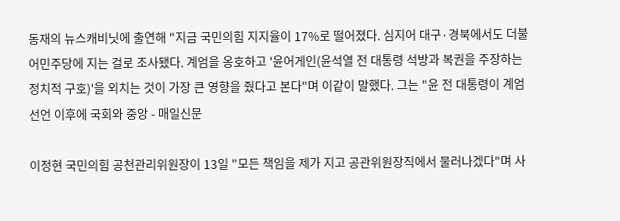동재의 뉴스캐비닛에 출연해 "지금 국민의힘 지지율이 17%로 떨어졌다. 심지어 대구·경북에서도 더불어민주당에 지는 걸로 조사됐다. 계엄을 옹호하고 '윤어게인(윤석열 전 대통령 석방과 복권을 주장하는 정치적 구호)'을 외치는 것이 가장 큰 영향을 줬다고 본다"며 이같이 말했다. 그는 "윤 전 대통령이 계엄 선언 이후에 국회와 중앙 - 매일신문

이정현 국민의힘 공천관리위원장이 13일 "모든 책임을 제가 지고 공관위원장직에서 물러나겠다"며 사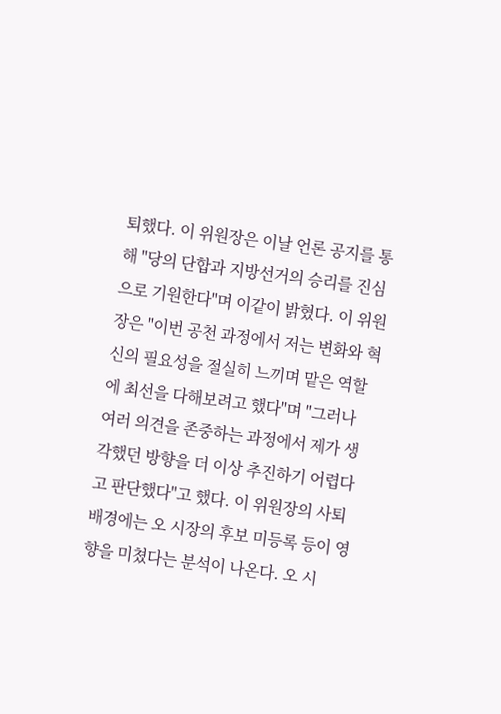퇴했다. 이 위원장은 이날 언론 공지를 통해 "당의 단합과 지방선거의 승리를 진심으로 기원한다"며 이같이 밝혔다. 이 위원장은 "이번 공천 과정에서 저는 변화와 혁신의 필요성을 절실히 느끼며 맡은 역할에 최선을 다해보려고 했다"며 "그러나 여러 의견을 존중하는 과정에서 제가 생각했던 방향을 더 이상 추진하기 어렵다고 판단했다"고 했다. 이 위원장의 사퇴 배경에는 오 시장의 후보 미등록 등이 영향을 미쳤다는 분석이 나온다. 오 시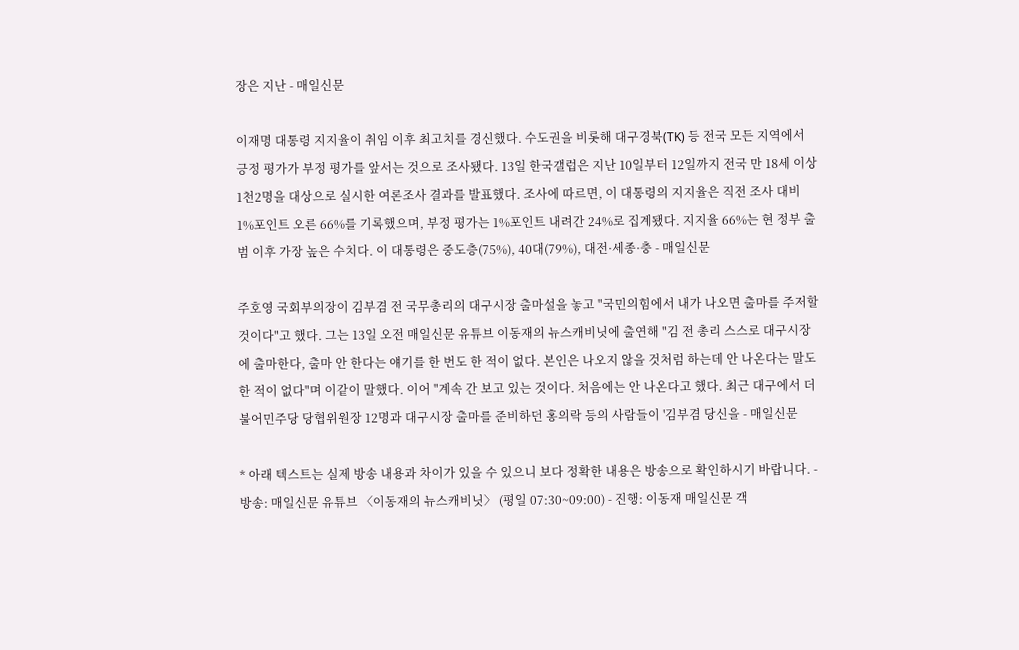장은 지난 - 매일신문

이재명 대통령 지지율이 취임 이후 최고치를 경신했다. 수도권을 비롯해 대구경북(TK) 등 전국 모든 지역에서 긍정 평가가 부정 평가를 앞서는 것으로 조사됐다. 13일 한국갤럽은 지난 10일부터 12일까지 전국 만 18세 이상 1천2명을 대상으로 실시한 여론조사 결과를 발표했다. 조사에 따르면, 이 대통령의 지지율은 직전 조사 대비 1%포인트 오른 66%를 기록했으며, 부정 평가는 1%포인트 내려간 24%로 집계됐다. 지지율 66%는 현 정부 출범 이후 가장 높은 수치다. 이 대통령은 중도층(75%), 40대(79%), 대전·세종·충 - 매일신문

주호영 국회부의장이 김부겸 전 국무총리의 대구시장 출마설을 놓고 "국민의힘에서 내가 나오면 출마를 주저할 것이다"고 했다. 그는 13일 오전 매일신문 유튜브 이동재의 뉴스캐비닛에 출연해 "김 전 총리 스스로 대구시장에 출마한다, 출마 안 한다는 얘기를 한 번도 한 적이 없다. 본인은 나오지 않을 것처럼 하는데 안 나온다는 말도 한 적이 없다"며 이같이 말했다. 이어 "계속 간 보고 있는 것이다. 처음에는 안 나온다고 했다. 최근 대구에서 더불어민주당 당협위원장 12명과 대구시장 출마를 준비하던 홍의락 등의 사람들이 '김부겸 당신을 - 매일신문

* 아래 텍스트는 실제 방송 내용과 차이가 있을 수 있으니 보다 정확한 내용은 방송으로 확인하시기 바랍니다. - 방송: 매일신문 유튜브 〈이동재의 뉴스캐비닛〉 (평일 07:30~09:00) - 진행: 이동재 매일신문 객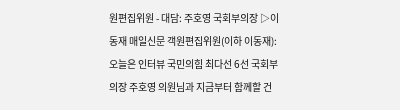원편집위원 - 대담: 주호영 국회부의장 ▷이동재 매일신문 객원편집위원(이하 이동재): 오늘은 인터뷰 국민의힘 최다선 6선 국회부의장 주호영 의원님과 지금부터 함께할 건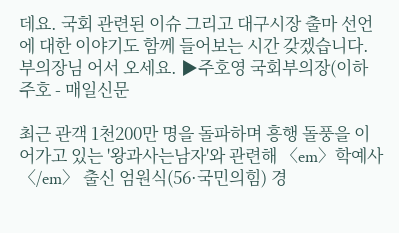데요. 국회 관련된 이슈 그리고 대구시장 출마 선언에 대한 이야기도 함께 들어보는 시간 갖겠습니다. 부의장님 어서 오세요. ▶주호영 국회부의장(이하 주호 - 매일신문

최근 관객 1천200만 명을 돌파하며 흥행 돌풍을 이어가고 있는 '왕과사는남자'와 관련해 〈em〉학예사〈/em〉 출신 엄원식(56·국민의힘) 경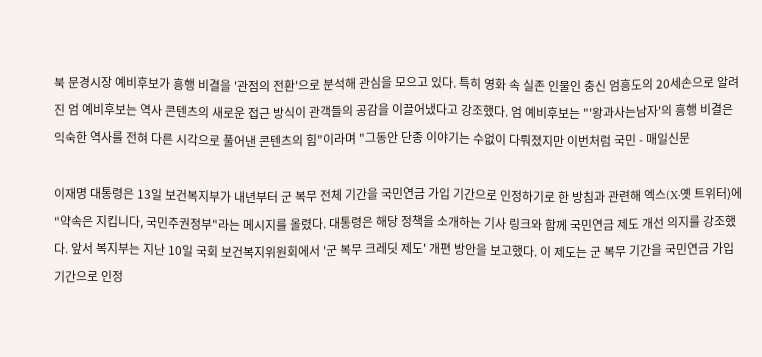북 문경시장 예비후보가 흥행 비결을 '관점의 전환'으로 분석해 관심을 모으고 있다. 특히 영화 속 실존 인물인 충신 엄흥도의 20세손으로 알려진 엄 예비후보는 역사 콘텐츠의 새로운 접근 방식이 관객들의 공감을 이끌어냈다고 강조했다. 엄 예비후보는 "'왕과사는남자'의 흥행 비결은 익숙한 역사를 전혀 다른 시각으로 풀어낸 콘텐츠의 힘"이라며 "그동안 단종 이야기는 수없이 다뤄졌지만 이번처럼 국민 - 매일신문

이재명 대통령은 13일 보건복지부가 내년부터 군 복무 전체 기간을 국민연금 가입 기간으로 인정하기로 한 방침과 관련해 엑스(X·옛 트위터)에 "약속은 지킵니다, 국민주권정부"라는 메시지를 올렸다. 대통령은 해당 정책을 소개하는 기사 링크와 함께 국민연금 제도 개선 의지를 강조했다. 앞서 복지부는 지난 10일 국회 보건복지위원회에서 '군 복무 크레딧 제도' 개편 방안을 보고했다. 이 제도는 군 복무 기간을 국민연금 가입 기간으로 인정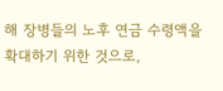해 장병들의 노후 연금 수령액을 확대하기 위한 것으로,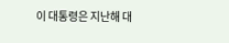이 대통령은 지난해 대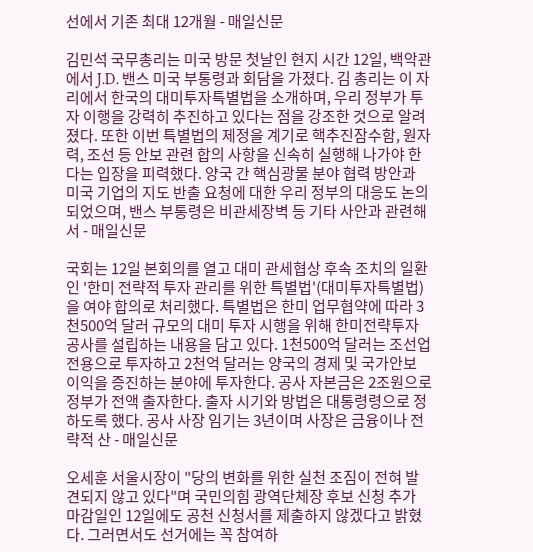선에서 기존 최대 12개월 - 매일신문

김민석 국무총리는 미국 방문 첫날인 현지 시간 12일, 백악관에서 J.D. 밴스 미국 부통령과 회담을 가졌다. 김 총리는 이 자리에서 한국의 대미투자특별법을 소개하며, 우리 정부가 투자 이행을 강력히 추진하고 있다는 점을 강조한 것으로 알려졌다. 또한 이번 특별법의 제정을 계기로 핵추진잠수함, 원자력, 조선 등 안보 관련 합의 사항을 신속히 실행해 나가야 한다는 입장을 피력했다. 양국 간 핵심광물 분야 협력 방안과 미국 기업의 지도 반출 요청에 대한 우리 정부의 대응도 논의되었으며, 밴스 부통령은 비관세장벽 등 기타 사안과 관련해서 - 매일신문

국회는 12일 본회의를 열고 대미 관세협상 후속 조치의 일환인 '한미 전략적 투자 관리를 위한 특별법'(대미투자특별법)을 여야 합의로 처리했다. 특별법은 한미 업무협약에 따라 3천500억 달러 규모의 대미 투자 시행을 위해 한미전략투자공사를 설립하는 내용을 담고 있다. 1천500억 달러는 조선업 전용으로 투자하고 2천억 달러는 양국의 경제 및 국가안보 이익을 증진하는 분야에 투자한다. 공사 자본금은 2조원으로 정부가 전액 출자한다. 출자 시기와 방법은 대통령령으로 정하도록 했다. 공사 사장 임기는 3년이며 사장은 금융이나 전략적 산 - 매일신문

오세훈 서울시장이 "당의 변화를 위한 실천 조짐이 전혀 발견되지 않고 있다"며 국민의힘 광역단체장 후보 신청 추가 마감일인 12일에도 공천 신청서를 제출하지 않겠다고 밝혔다. 그러면서도 선거에는 꼭 참여하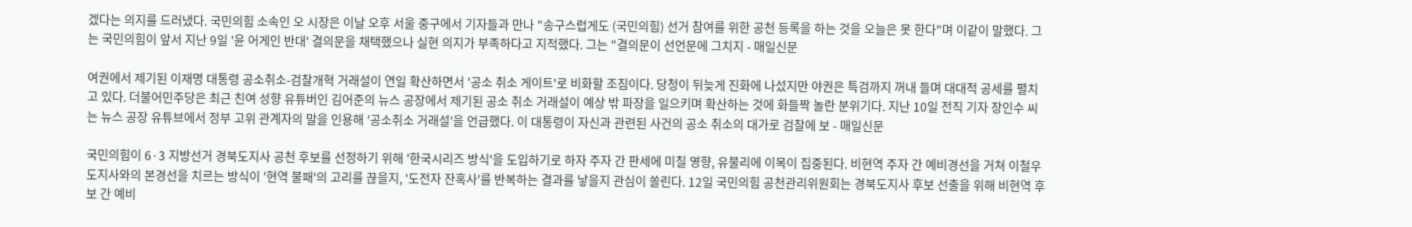겠다는 의지를 드러냈다. 국민의힘 소속인 오 시장은 이날 오후 서울 중구에서 기자들과 만나 "송구스럽게도 (국민의힘) 선거 참여를 위한 공천 등록을 하는 것을 오늘은 못 한다"며 이같이 말했다. 그는 국민의힘이 앞서 지난 9일 '윤 어게인 반대' 결의문을 채택했으나 실현 의지가 부족하다고 지적했다. 그는 "결의문이 선언문에 그치지 - 매일신문

여권에서 제기된 이재명 대통령 공소취소-검찰개혁 거래설이 연일 확산하면서 '공소 취소 게이트'로 비화할 조짐이다. 당청이 뒤늦게 진화에 나섰지만 야권은 특검까지 꺼내 들며 대대적 공세를 펼치고 있다. 더불어민주당은 최근 친여 성향 유튜버인 김어준의 뉴스 공장에서 제기된 공소 취소 거래설이 예상 밖 파장을 일으키며 확산하는 것에 화들짝 놀란 분위기다. 지난 10일 전직 기자 장인수 씨는 뉴스 공장 유튜브에서 정부 고위 관계자의 말을 인용해 '공소취소 거래설'을 언급했다. 이 대통령이 자신과 관련된 사건의 공소 취소의 대가로 검찰에 보 - 매일신문

국민의힘이 6·3 지방선거 경북도지사 공천 후보를 선정하기 위해 '한국시리즈 방식'을 도입하기로 하자 주자 간 판세에 미칠 영향, 유불리에 이목이 집중된다. 비현역 주자 간 예비경선을 거쳐 이철우 도지사와의 본경선을 치르는 방식이 '현역 불패'의 고리를 끊을지, '도전자 잔혹사'를 반복하는 결과를 낳을지 관심이 쏠린다. 12일 국민의힘 공천관리위원회는 경북도지사 후보 선출을 위해 비현역 후보 간 예비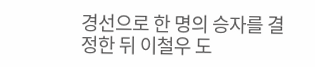경선으로 한 명의 승자를 결정한 뒤 이철우 도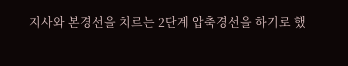지사와 본경선을 치르는 2단계 압축경선을 하기로 했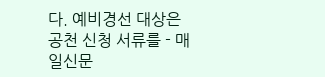다. 예비경선 대상은 공천 신청 서류를 - 매일신문